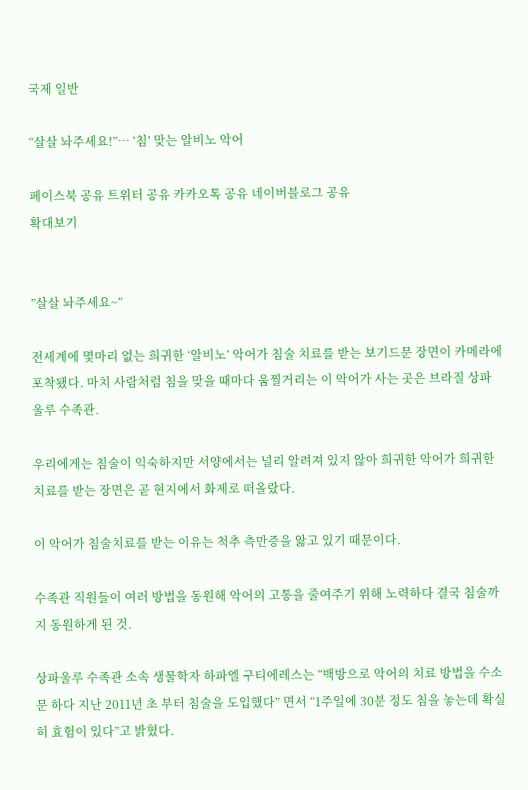국제 일반

“살살 놔주세요!”… ‘침’ 맞는 알비노 악어

페이스북 공유 트위터 공유 카카오톡 공유 네이버블로그 공유
확대보기


”살살 놔주세요~”

전세계에 몇마리 없는 희귀한 ‘알비노’ 악어가 침술 치료를 받는 보기드문 장면이 카메라에 포착됐다. 마치 사람처럼 침을 맞을 때마다 움찔거리는 이 악어가 사는 곳은 브라질 상파울루 수족관.

우리에게는 침술이 익숙하지만 서양에서는 널리 알려져 있지 않아 희귀한 악어가 희귀한 치료를 받는 장면은 곧 현지에서 화제로 떠올랐다.

이 악어가 침술치료를 받는 이유는 척추 측만증을 앓고 있기 때문이다.

수족관 직원들이 여러 방법을 동원해 악어의 고통을 줄여주기 위해 노력하다 결국 침술까지 동원하게 된 것.

상파울루 수족관 소속 생물학자 하파엘 구티에레스는 “백방으로 악어의 치료 방법을 수소문 하다 지난 2011년 초 부터 침술을 도입했다” 면서 “1주일에 30분 정도 침을 놓는데 확실히 효험이 있다”고 밝혔다.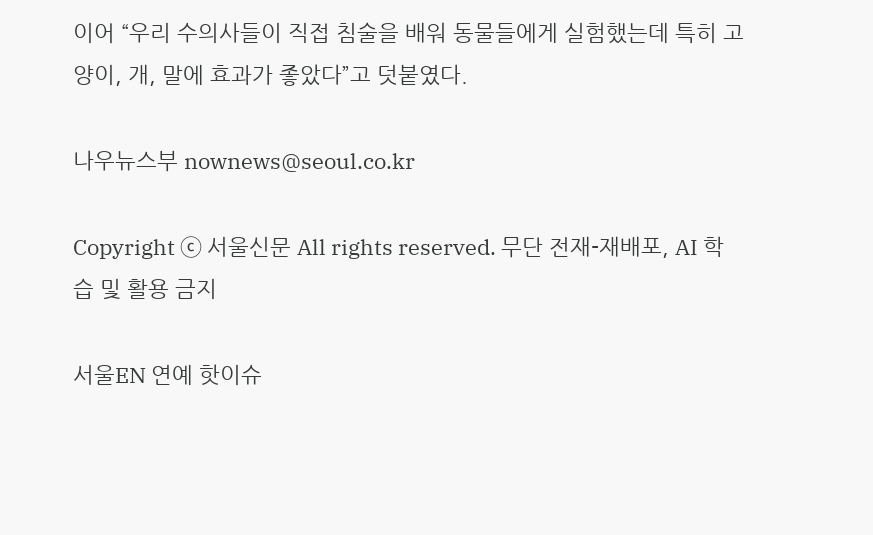이어 “우리 수의사들이 직접 침술을 배워 동물들에게 실험했는데 특히 고양이, 개, 말에 효과가 좋았다”고 덧붙였다.

나우뉴스부 nownews@seoul.co.kr

Copyright ⓒ 서울신문 All rights reserved. 무단 전재-재배포, AI 학습 및 활용 금지

서울EN 연예 핫이슈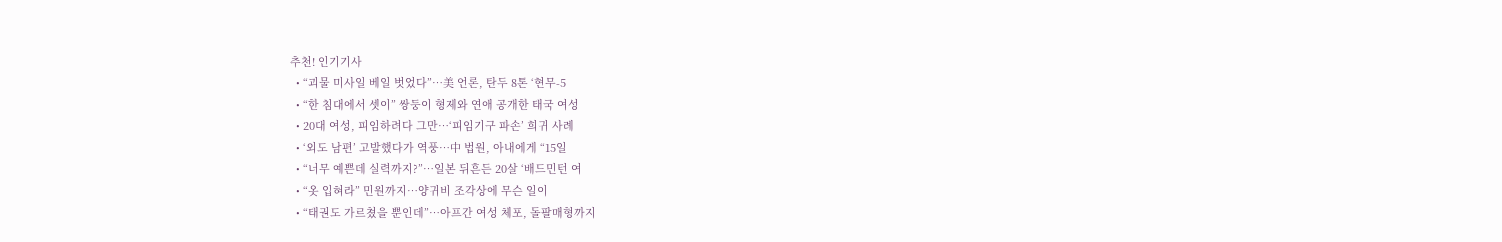추천! 인기기사
  • “괴물 미사일 베일 벗었다”…美 언론, 탄두 8톤 ‘현무-5
  • “한 침대에서 셋이” 쌍둥이 형제와 연애 공개한 태국 여성
  • 20대 여성, 피임하려다 그만…‘피임기구 파손’ 희귀 사례
  • ‘외도 남편’ 고발했다가 역풍…中 법원, 아내에게 “15일
  • “너무 예쁜데 실력까지?”…일본 뒤흔든 20살 ‘배드민턴 여
  • “옷 입혀라” 민원까지…양귀비 조각상에 무슨 일이
  • “태권도 가르쳤을 뿐인데”…아프간 여성 체포, 돌팔매형까지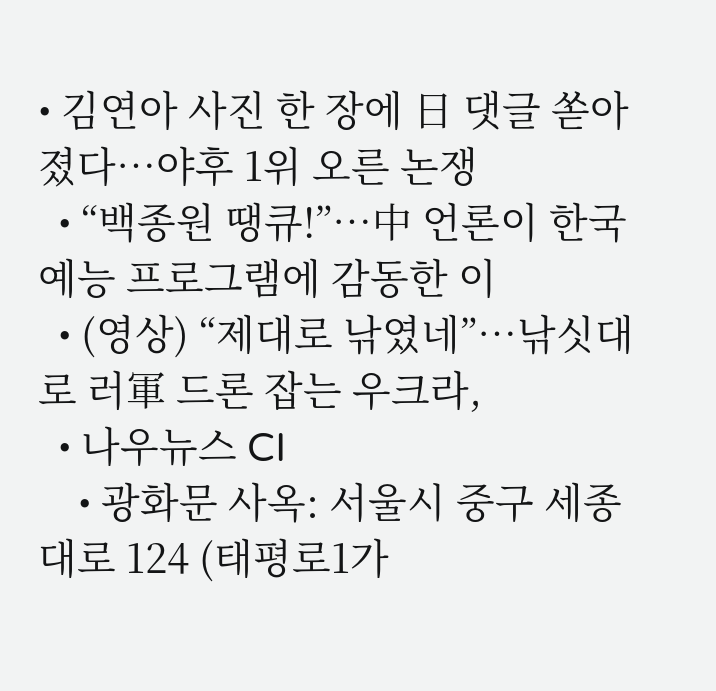• 김연아 사진 한 장에 日 댓글 쏟아졌다…야후 1위 오른 논쟁
  • “백종원 땡큐!”…中 언론이 한국 예능 프로그램에 감동한 이
  • (영상) “제대로 낚였네”…낚싯대로 러軍 드론 잡는 우크라,
  • 나우뉴스 CI
    • 광화문 사옥: 서울시 중구 세종대로 124 (태평로1가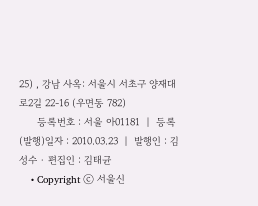25) , 강남 사옥: 서울시 서초구 양재대로2길 22-16 (우면동 782)
      등록번호 : 서울 아01181  |  등록(발행)일자 : 2010.03.23  |  발행인 : 김성수 · 편집인 : 김태균
    • Copyright ⓒ 서울신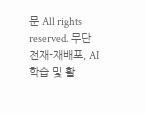문 All rights reserved. 무단 전재-재배포, AI 학습 및 활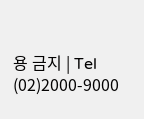용 금지 | Tel (02)2000-9000